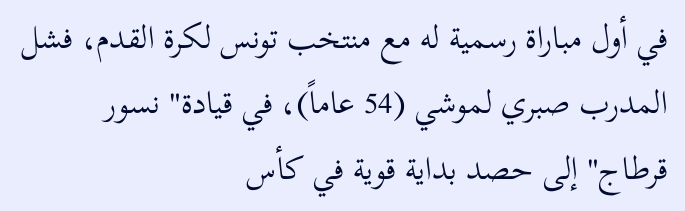في أول مباراة رسمية له مع منتخب تونس لكرة القدم، فشل المدرب صبري لموشي (54 عاماً)، في قيادة" نسور قرطاج" إلى حصد بداية قوية في كأس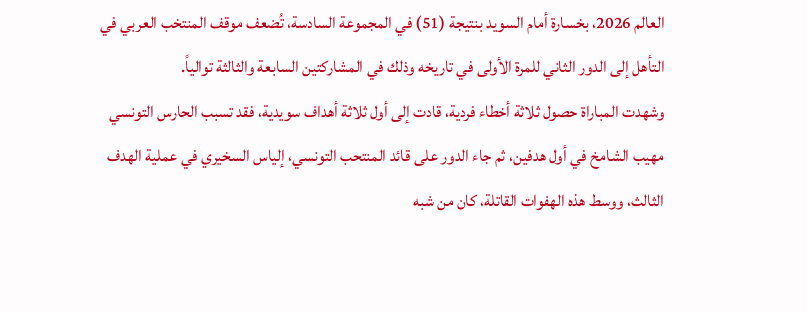العالم 2026، بخسارة أمام السويد بنتيجة (51) في المجموعة السادسة، تُضعف موقف المنتخب العربي في التأهل إلى الدور الثاني للمرة الأولى في تاريخه وذلك في المشاركتين السابعة والثالثة توالياً.
وشهدت المباراة حصول ثلاثة أخطاء فردية، قادت إلى أول ثلاثة أهداف سويدية، فقد تسبب الحارس التونسي مهيب الشامخ في أول هدفين، ثم جاء الدور على قائد المنتحب التونسي، إلياس السخيري في عملية الهدف الثالث، ووسط هذه الهفوات القاتلة، كان من شبه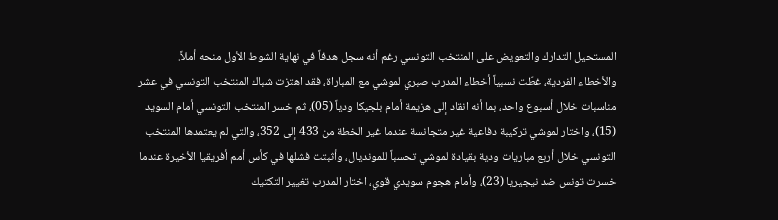المستحيل التدارك والتعويض على المنتخب التونسي رغم أنه سجل هدفاً في نهاية الشوط الأول منحه أملاً.
والأخطاء الفردية، غطّت نسبياً أخطاء المدرب صبري لموشي مع المباراة، فقد اهتزت شباك المنتخب التونسي في عشر مناسبات خلال أسبوع واحد، بما أنه انقاد إلى هزيمة أمام بلجيكا ودياً (05)، ثم خسر المنتخب التونسي أمام السويد (15)، واختار لموشي تركيبة دفاعية غير متجانسة عندما غير الخطة من 433 إلى 352، والتي لم يعتمدها المنتخب التونسي خلال أربع مباريات ودية بقيادة لموشي تحسباً للمونديال، وأثبتت فشلها في كأس أمم أفريقيا الأخيرة عندما خسرت تونس ضد نيجيريا (23)، وأمام هجوم سويدي قوي، اختار المدرب تغيير التكتيك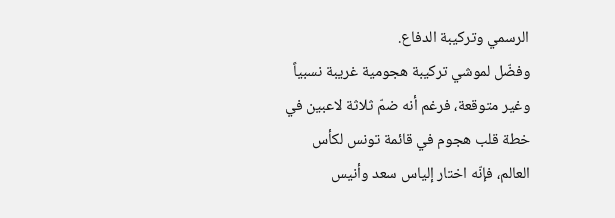الرسمي وتركيبة الدفاع.
وفضّل لموشي تركيبة هجومية غريبة نسبياً وغير متوقعة، فرغم أنه ضمّ ثلاثة لاعبين في خطة قلب هجوم في قائمة تونس لكأس العالم، فإنّه اختار إلياس سعد وأنيس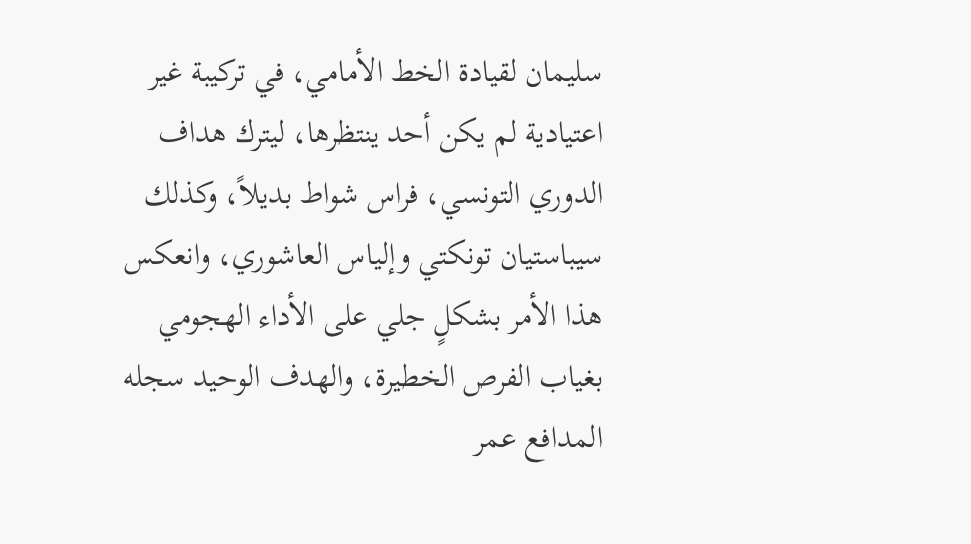سليمان لقيادة الخط الأمامي، في تركيبة غير اعتيادية لم يكن أحد ينتظرها، ليترك هداف الدوري التونسي، فراس شواط بديلاً، وكذلك سيباستيان تونكتي وإلياس العاشوري، وانعكس هذا الأمر بشكلٍ جلي على الأداء الهجومي بغياب الفرص الخطيرة، والهدف الوحيد سجله المدافع عمر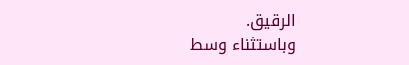الرقيق.
وباستثناء وسط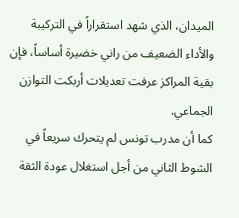الميدان، الذي شهد استقراراً في التركيبة والأداء الضعيف من راني خضيرة أساساً، فإن بقية المراكز عرفت تعديلات أربكت التوازن الجماعي.
كما أن مدرب تونس لم يتحرك سريعاً في الشوط الثاني من أجل استغلال عودة الثقة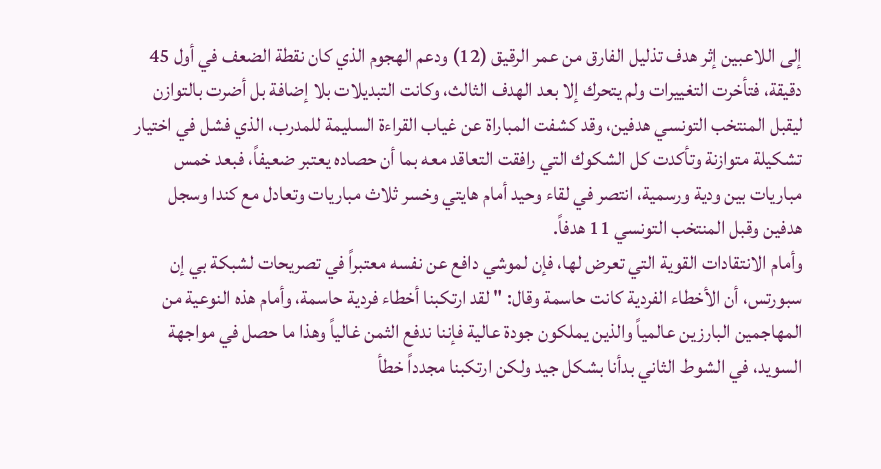إلى اللاعبين إثر هدف تذليل الفارق من عمر الرقيق (12) ودعم الهجوم الذي كان نقطة الضعف في أول 45 دقيقة، فتأخرت التغييرات ولم يتحرك إلا بعد الهدف الثالث، وكانت التبديلات بلا إضافة بل أضرت بالتوازن ليقبل المنتخب التونسي هدفين، وقد كشفت المباراة عن غياب القراءة السليمة للمدرب، الذي فشل في اختيار تشكيلة متوازنة وتأكدت كل الشكوك التي رافقت التعاقد معه بما أن حصاده يعتبر ضعيفاً، فبعد خمس مباريات بين ودية ورسمية، انتصر في لقاء وحيد أمام هايتي وخسر ثلاث مباريات وتعادل مع كندا وسجل هدفين وقبل المنتخب التونسي 11 هدفاً.
وأمام الانتقادات القوية التي تعرض لها، فإن لموشي دافع عن نفسه معتبراً في تصريحات لشبكة بي إن سبورتس، أن الأخطاء الفردية كانت حاسمة وقال: " لقد ارتكبنا أخطاء فردية حاسمة، وأمام هذه النوعية من المهاجمين البارزين عالمياً والذين يملكون جودة عالية فإننا ندفع الثمن غالياً وهذا ما حصل في مواجهة السويد، في الشوط الثاني بدأنا بشكل جيد ولكن ارتكبنا مجدداً خطأ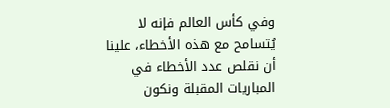وفي كأس العالم فإنه لا يُتسامح مع هذه الأخطاء، علينا أن نقلص عدد الأخطاء في المباريات المقبلة ونكون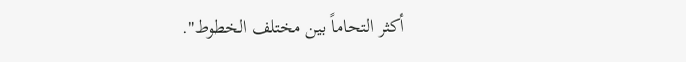أكثر التحاماً بين مختلف الخطوط".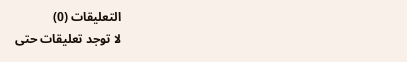التعليقات (0)
لا توجد تعليقات حتى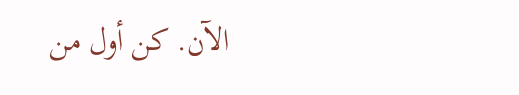الآن. كن أول من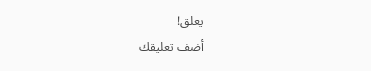يعلق!
أضف تعليقك